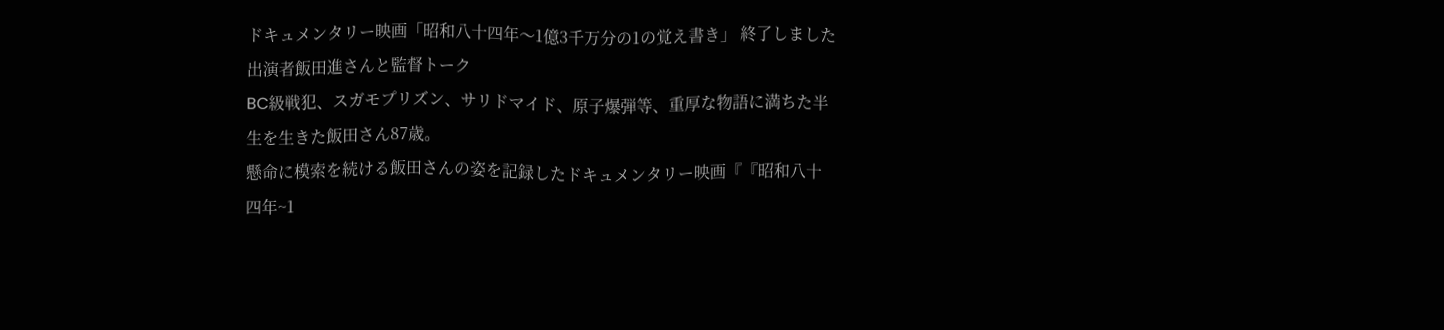ドキュメンタリー映画「昭和八十四年〜1億3千万分の1の覚え書き」 終了しました
出演者飯田進さんと監督トーク
BC級戦犯、スガモプリズン、サリドマイド、原子爆弾等、重厚な物語に満ちた半生を生きた飯田さん87歳。
懸命に模索を続ける飯田さんの姿を記録したドキュメンタリー映画『『昭和八十四年~1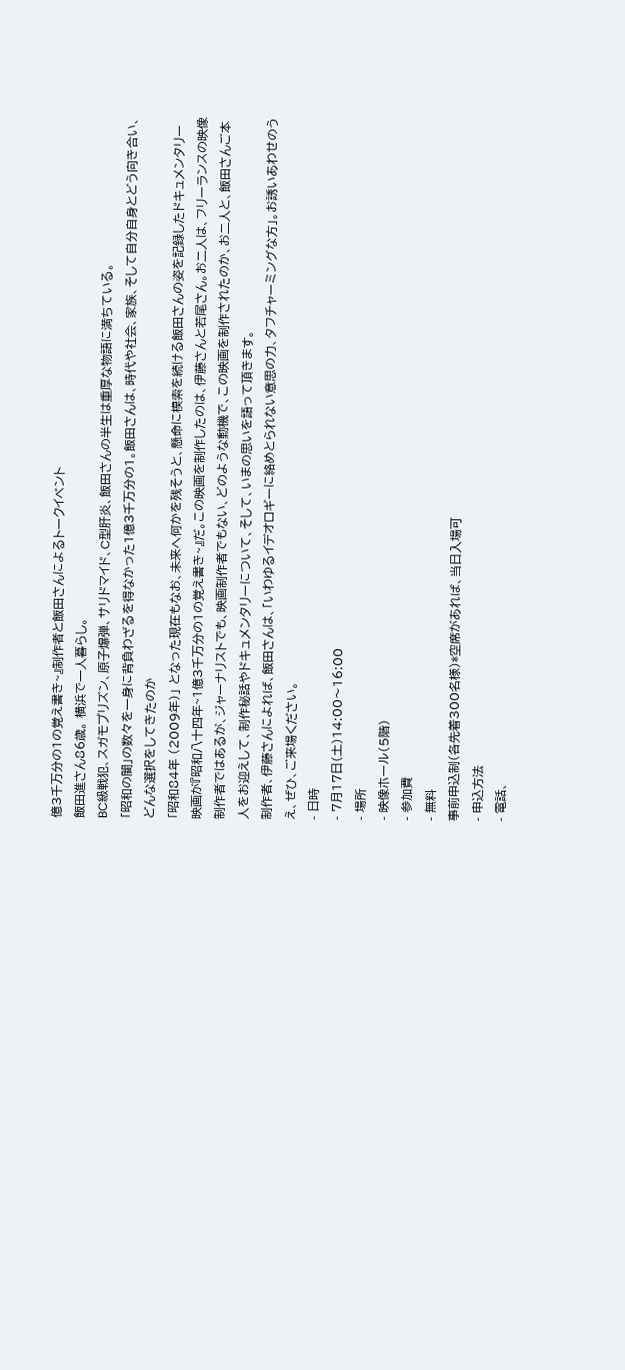億3千万分の1の覚え書き~』制作者と飯田さんによるトークイベント
飯田進さん86歳。 横浜で一人暮らし。
BC級戦犯、スガモプリズン、原子爆弾、サリドマイド、C型肝炎、飯田さんの半生は重厚な物語に満ちている。
「昭和の闇」の数々を一身に背負わざるを得なかった1億3千万分の1。飯田さんは、時代や社会、家族、そして自分自身とどう向き合い、どんな選択をしてきたのか
「昭和84年 (2009年)」 となった現在もなお、未来へ何かを残そうと、懸命に模索を続ける飯田さんの姿を記録したドキュメンタリー映画が『昭和八十四年~1億3千万分の1の覚え書き~』だ。この映画を制作したのは、伊藤さんと若尾さん。お二人は、フリーランスの映像制作者ではあるが、ジャーナリストでも、映画制作者でもない、どのような動機で、この映画を制作されたのか、お二人と、飯田さんご本人をお迎えして、制作秘話やドキュメンタリーについて、そして、いまの思いを語って頂きます。
制作者、伊藤さんによれば、飯田さんは、「いわゆるイデオロギーに絡めとられない意思の力、タフチャーミングな方」。お誘いあわせのうえ、ぜひ、ご来場ください。
- 日時
- 7月17日(土)14:00〜16:00
- 場所
- 映像ホール(5階)
- 参加費
- 無料
事前申込制(各先着300名様)*空席があれば、当日入場可
- 申込方法
- 電話、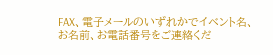FAX、電子メールのいずれかでイベント名、お名前、お電話番号をご連絡くだ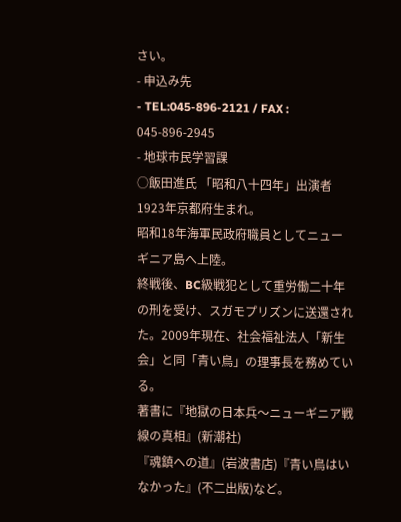さい。
- 申込み先
- TEL:045-896-2121 / FAX : 045-896-2945
- 地球市民学習課
○飯田進氏 「昭和八十四年」出演者
1923年京都府生まれ。
昭和18年海軍民政府職員としてニューギニア島へ上陸。
終戦後、BC級戦犯として重労働二十年の刑を受け、スガモプリズンに送還された。2009年現在、社会福祉法人「新生会」と同「青い鳥」の理事長を務めている。
著書に『地獄の日本兵〜ニューギニア戦線の真相』(新潮社)
『魂鎮への道』(岩波書店)『青い鳥はいなかった』(不二出版)など。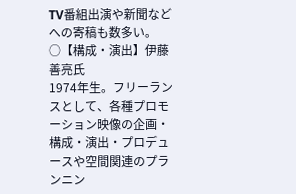TV番組出演や新聞などへの寄稿も数多い。
○【構成・演出】伊藤善亮氏
1974年生。フリーランスとして、各種プロモーション映像の企画・構成・演出・プロデュースや空間関連のプランニン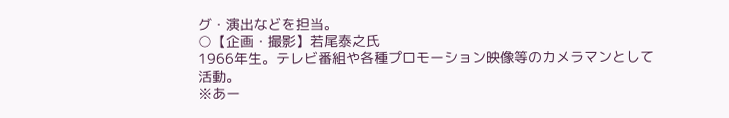グ・演出などを担当。
○【企画・撮影】若尾泰之氏
1966年生。テレビ番組や各種プロモーション映像等のカメラマンとして活動。
※あー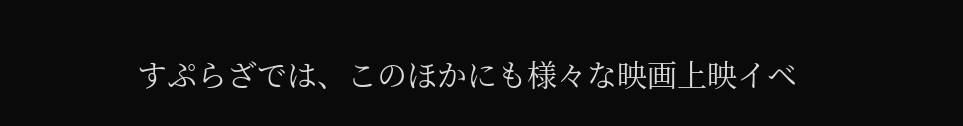すぷらざでは、このほかにも様々な映画上映イベ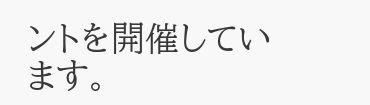ントを開催しています。